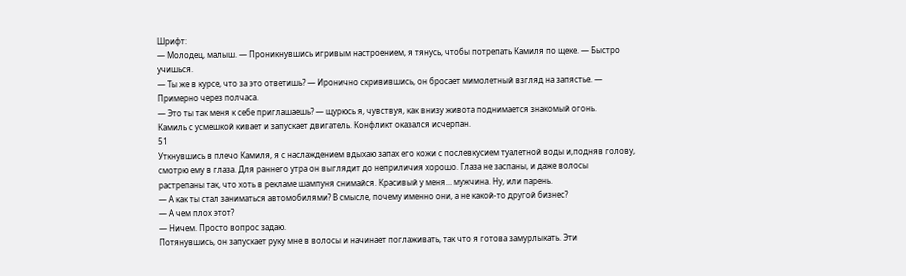Шрифт:
— Молодец, малыш. — Проникнувшись игривым настроением, я тянусь, чтобы потрепать Камиля по щеке. — Быстро учишься.
— Ты же в курсе, что за это ответишь? — Иронично скривившись, он бросает мимолетный взгляд на запястье. — Примерно через полчаса.
— Это ты так меня к себе приглашаешь? — щурюсь я, чувствуя, как внизу живота поднимается знакомый огонь.
Камиль с усмешкой кивает и запускает двигатель. Конфликт оказался исчерпан.
51
Уткнувшись в плечо Камиля, я с наслаждением вдыхаю запах его кожи с послевкусием туалетной воды и,подняв голову, смотрю ему в глаза. Для раннего утра он выглядит до неприличия хорошо. Глаза не заспаны, и даже волосы растрепаны так, что хоть в рекламе шампуня снимайся. Красивый у меня… мужчина. Ну, или парень.
— А как ты стал заниматься автомобилями? В смысле, почему именно они, а не какой-то другой бизнес?
— А чем плох этот?
— Ничем. Просто вопрос задаю.
Потянувшись, он запускает руку мне в волосы и начинает поглаживать, так что я готова замурлыкать. Эти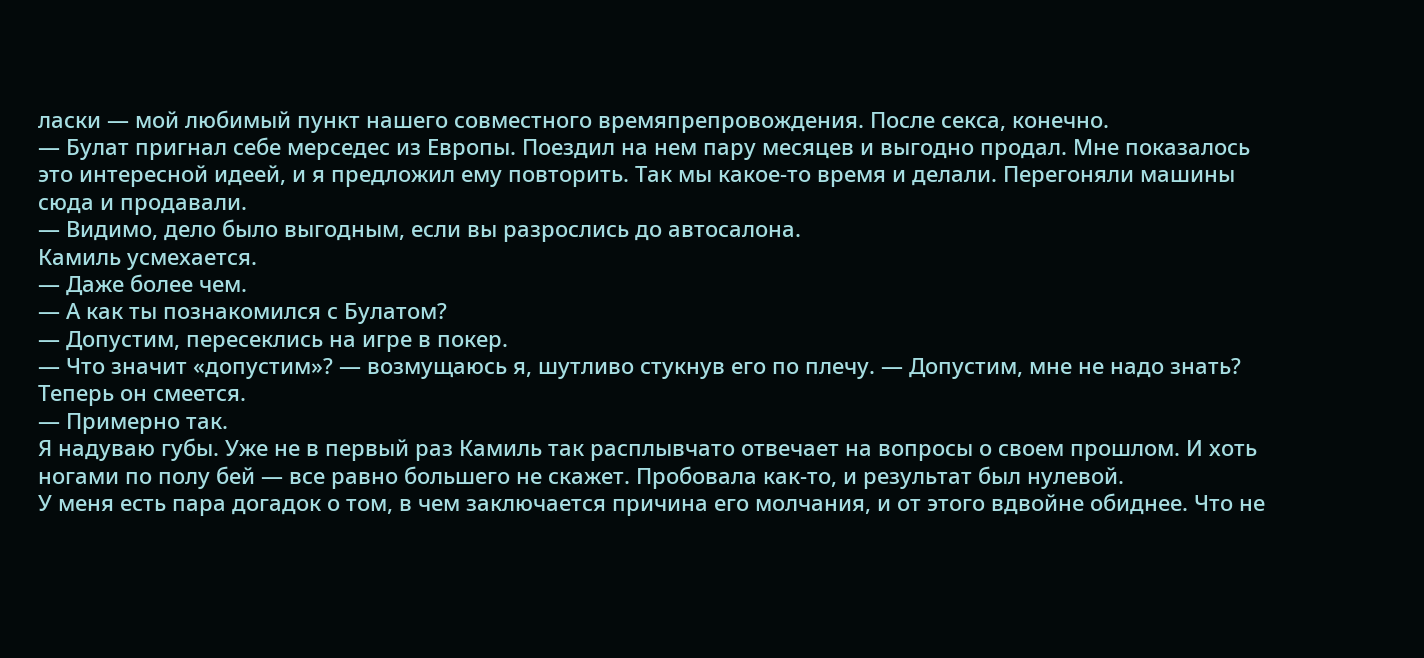ласки — мой любимый пункт нашего совместного времяпрепровождения. После секса, конечно.
— Булат пригнал себе мерседес из Европы. Поездил на нем пару месяцев и выгодно продал. Мне показалось это интересной идеей, и я предложил ему повторить. Так мы какое-то время и делали. Перегоняли машины сюда и продавали.
— Видимо, дело было выгодным, если вы разрослись до автосалона.
Камиль усмехается.
— Даже более чем.
— А как ты познакомился с Булатом?
— Допустим, пересеклись на игре в покер.
— Что значит «допустим»? — возмущаюсь я, шутливо стукнув его по плечу. — Допустим, мне не надо знать?
Теперь он смеется.
— Примерно так.
Я надуваю губы. Уже не в первый раз Камиль так расплывчато отвечает на вопросы о своем прошлом. И хоть ногами по полу бей — все равно большего не скажет. Пробовала как-то, и результат был нулевой.
У меня есть пара догадок о том, в чем заключается причина его молчания, и от этого вдвойне обиднее. Что не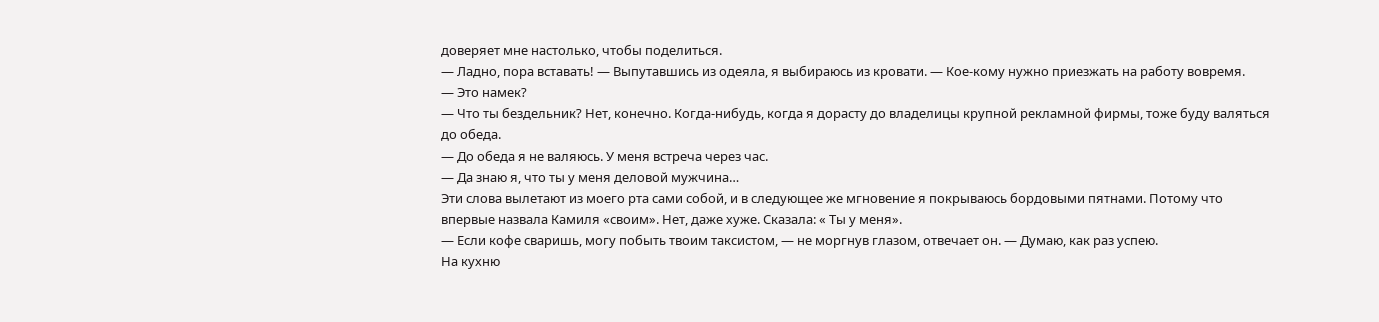доверяет мне настолько, чтобы поделиться.
— Ладно, пора вставать! — Выпутавшись из одеяла, я выбираюсь из кровати. — Кое-кому нужно приезжать на работу вовремя.
— Это намек?
— Что ты бездельник? Нет, конечно. Когда-нибудь, когда я дорасту до владелицы крупной рекламной фирмы, тоже буду валяться до обеда.
— До обеда я не валяюсь. У меня встреча через час.
— Да знаю я, что ты у меня деловой мужчина…
Эти слова вылетают из моего рта сами собой, и в следующее же мгновение я покрываюсь бордовыми пятнами. Потому что впервые назвала Камиля «своим». Нет, даже хуже. Сказала: « Ты у меня».
— Если кофе сваришь, могу побыть твоим таксистом, — не моргнув глазом, отвечает он. — Думаю, как раз успею.
На кухню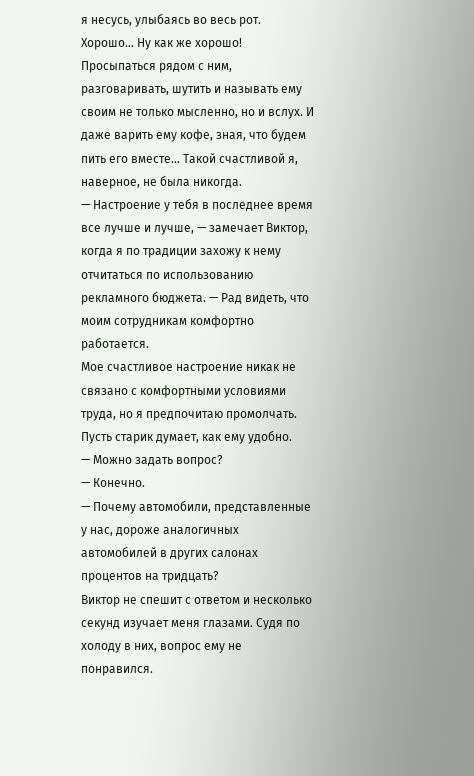я несусь, улыбаясь во весь рот. Хорошо… Ну как же хорошо! Просыпаться рядом с ним, разговаривать, шутить и называть ему своим не только мысленно, но и вслух. И даже варить ему кофе, зная, что будем пить его вместе… Такой счастливой я, наверное, не была никогда.
— Настроение у тебя в последнее время все лучше и лучше, — замечает Виктор, когда я по традиции захожу к нему отчитаться по использованию рекламного бюджета. — Рад видеть, что моим сотрудникам комфортно работается.
Мое счастливое настроение никак не связано с комфортными условиями труда, но я предпочитаю промолчать. Пусть старик думает, как ему удобно.
— Можно задать вопрос?
— Конечно.
— Почему автомобили, представленные у нас, дороже аналогичных автомобилей в других салонах процентов на тридцать?
Виктор не спешит с ответом и несколько секунд изучает меня глазами. Судя по холоду в них, вопрос ему не понравился.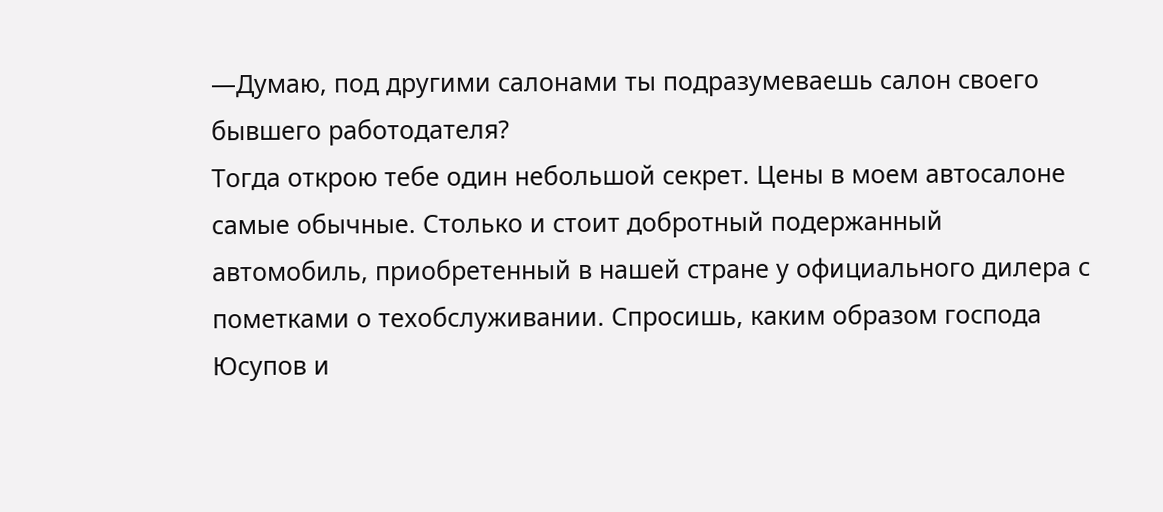—Думаю, под другими салонами ты подразумеваешь салон своего бывшего работодателя?
Тогда открою тебе один небольшой секрет. Цены в моем автосалоне самые обычные. Столько и стоит добротный подержанный автомобиль, приобретенный в нашей стране у официального дилера с пометками о техобслуживании. Спросишь, каким образом господа Юсупов и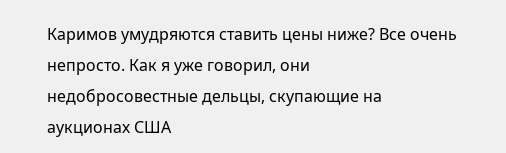Каримов умудряются ставить цены ниже? Все очень непросто. Как я уже говорил, они недобросовестные дельцы, скупающие на аукционах США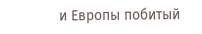и Европы побитый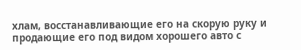хлам, восстанавливающие его на скорую руку и продающие его под видом хорошего авто с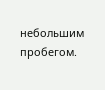небольшим пробегом.